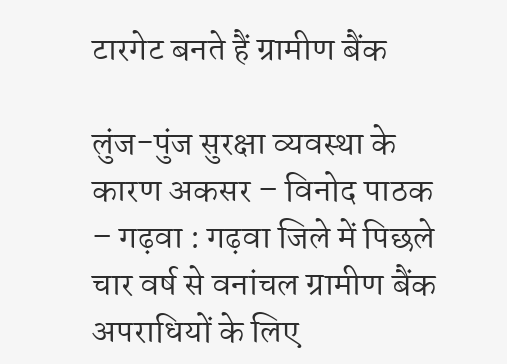टारगेट बनते हैं ग्रामीण बैंक

लुंज-पुंज सुरक्षा व्यवस्था के कारण अकसर – विनोद पाठक – गढ़वा : गढ़वा जिले में पिछले चार वर्ष से वनांचल ग्रामीण बैंक अपराधियों के लिए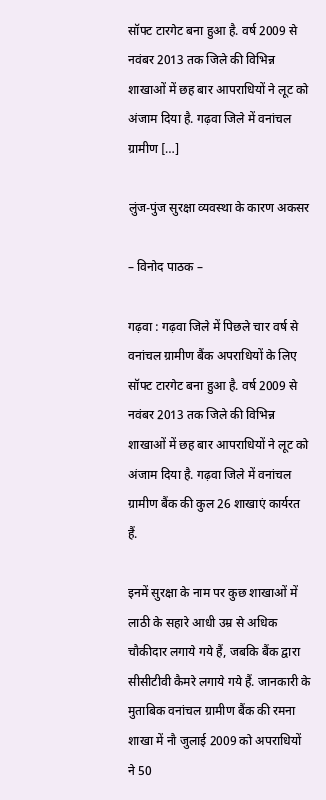सॉफ्ट टारगेट बना हुआ है. वर्ष 2009 से नवंबर 2013 तक जिले की विभिन्न शाखाओं में छह बार आपराधियों ने लूट को अंजाम दिया है. गढ़वा जिले में वनांचल ग्रामीण […]

लुंज-पुंज सुरक्षा व्यवस्था के कारण अकसर

– विनोद पाठक –

गढ़वा : गढ़वा जिले में पिछले चार वर्ष से वनांचल ग्रामीण बैंक अपराधियों के लिए सॉफ्ट टारगेट बना हुआ है. वर्ष 2009 से नवंबर 2013 तक जिले की विभिन्न शाखाओं में छह बार आपराधियों ने लूट को अंजाम दिया है. गढ़वा जिले में वनांचल ग्रामीण बैंक की कुल 26 शाखाएं कार्यरत हैं.

इनमें सुरक्षा के नाम पर कुछ शाखाओं में लाठी के सहारे आधी उम्र से अधिक चौकीदार लगाये गये हैं, जबकि बैंक द्वारा सीसीटीवी कैमरे लगाये गये हैं. जानकारी के मुताबिक वनांचल ग्रामीण बैंक की रमना शाखा में नौ जुलाई 2009 को अपराधियों ने 50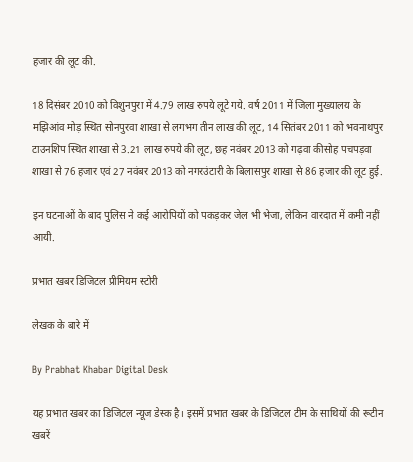हजार की लूट की.

18 दिसंबर 2010 को विशुनपुरा में 4.79 लाख रुपये लूटे गये. वर्ष 2011 में जिला मुख्यालय के मझिआंव मोड़ स्थित सोनपुरवा शाखा से लगभग तीन लाख की लूट, 14 सितंबर 2011 को भवनाथपुर टाउनशिप स्थित शाखा से 3.21 लाख रुपये की लूट, छह नवंबर 2013 को गढ़वा कीसोह पचपड़वा शाखा से 76 हजार एवं 27 नवंबर 2013 को नगरउंटारी के बिलासपुर शाखा से 86 हजार की लूट हुई.

इन घटनाओं के बाद पुलिस ने कई आरोपियों को पकड़कर जेल भी भेजा, लेकिन वारदात में कमी नहीं आयी.

प्रभात खबर डिजिटल प्रीमियम स्टोरी

लेखक के बारे में

By Prabhat Khabar Digital Desk

यह प्रभात खबर का डिजिटल न्यूज डेस्क है। इसमें प्रभात खबर के डिजिटल टीम के साथियों की रूटीन खबरें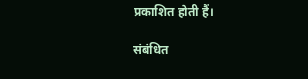प्रकाशित होती हैं।

संबंधित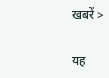खबरें >

यह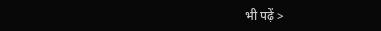भी पढ़ें >